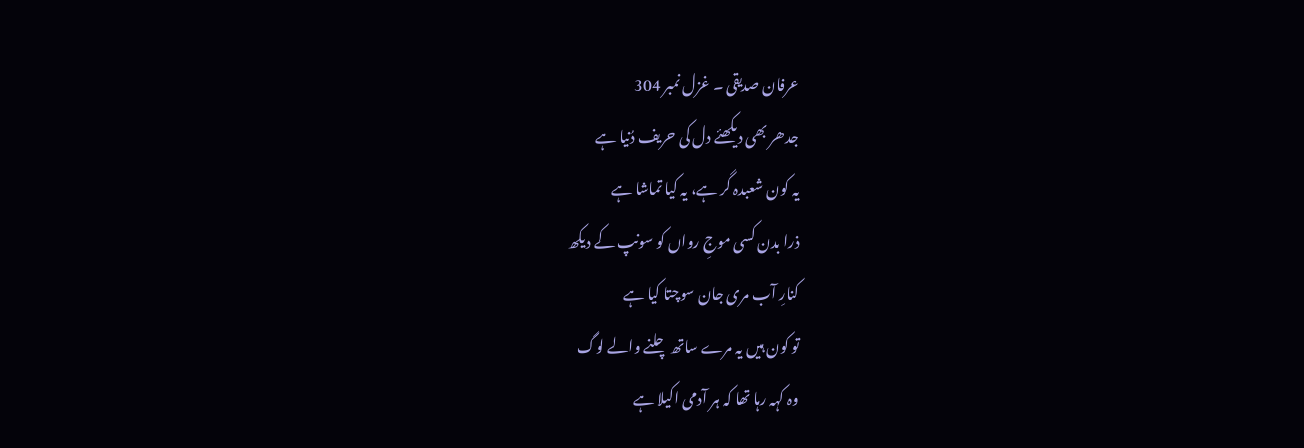عرفان صدیقی ۔ غزل نمبر 304
جدھر بھی دیکھئے دل کی حریف دُنیا ہے
یہ کون شعبدہ گر ہے، یہ کیا تماشا ہے
ذرا بدن کسی موجِ رواں کو سونپ کے دیکھ
کنارِ آب مری جان سوچتا کیا ہے
تو کون ہیں یہ مرے ساتھ چلنے والے لوگ
وہ کہہ رہا تھا کہ ہر آدمی اکیلا ہے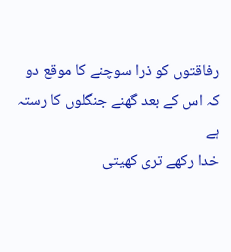رفاقتوں کو ذرا سوچنے کا موقع دو
کہ اس کے بعد گھنے جنگلوں کا رستہ ہے
خدا رکھے تری کھیتی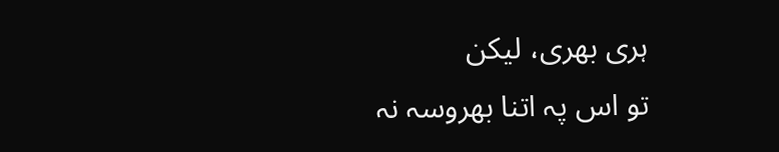ہری بھری، لیکن
تو اس پہ اتنا بھروسہ نہ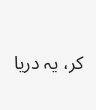کر، یہ دریا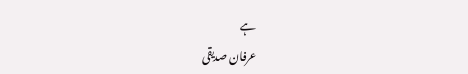ہے
عرفان صدیقی